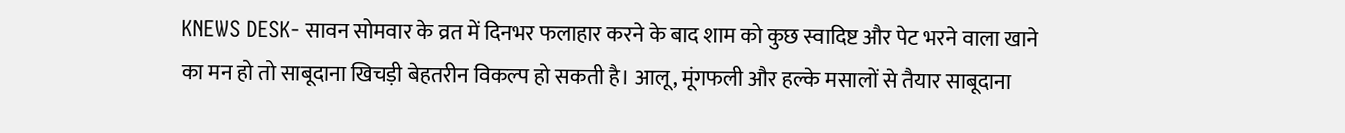KNEWS DESK- सावन सोमवार के व्रत में दिनभर फलाहार करने के बाद शाम को कुछ स्वादिष्ट और पेट भरने वाला खाने का मन हो तो साबूदाना खिचड़ी बेहतरीन विकल्प हो सकती है। आलू, मूंगफली और हल्के मसालों से तैयार साबूदाना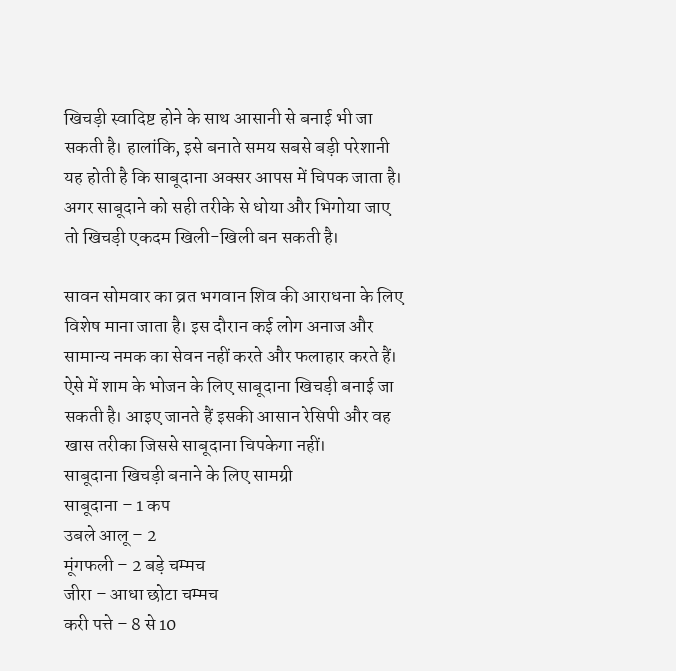खिचड़ी स्वादिष्ट होने के साथ आसानी से बनाई भी जा सकती है। हालांकि, इसे बनाते समय सबसे बड़ी परेशानी यह होती है कि साबूदाना अक्सर आपस में चिपक जाता है। अगर साबूदाने को सही तरीके से धोया और भिगोया जाए तो खिचड़ी एकदम खिली-खिली बन सकती है।

सावन सोमवार का व्रत भगवान शिव की आराधना के लिए विशेष माना जाता है। इस दौरान कई लोग अनाज और सामान्य नमक का सेवन नहीं करते और फलाहार करते हैं। ऐसे में शाम के भोजन के लिए साबूदाना खिचड़ी बनाई जा सकती है। आइए जानते हैं इसकी आसान रेसिपी और वह खास तरीका जिससे साबूदाना चिपकेगा नहीं।
साबूदाना खिचड़ी बनाने के लिए सामग्री
साबूदाना – 1 कप
उबले आलू – 2
मूंगफली – 2 बड़े चम्मच
जीरा – आधा छोटा चम्मच
करी पत्ते – 8 से 10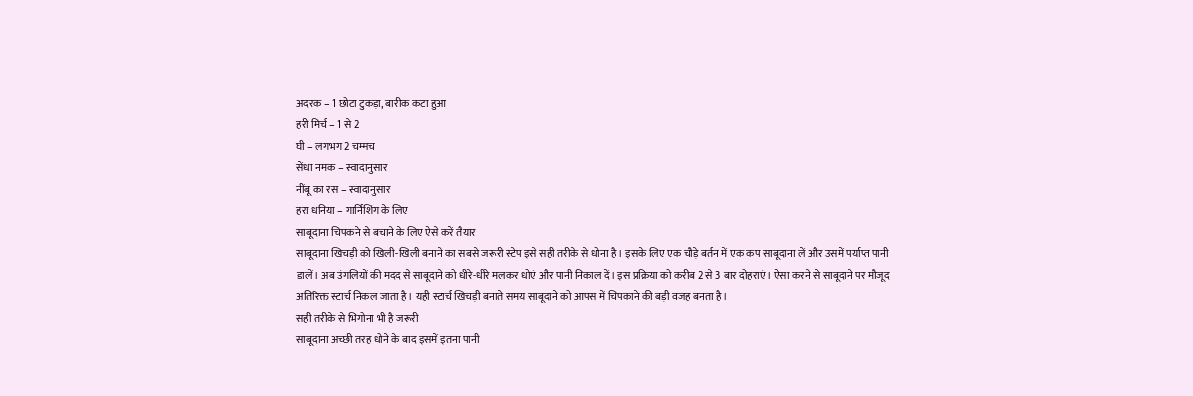अदरक – 1 छोटा टुकड़ा, बारीक कटा हुआ
हरी मिर्च – 1 से 2
घी – लगभग 2 चम्मच
सेंधा नमक – स्वादानुसार
नींबू का रस – स्वादानुसार
हरा धनिया – गार्निशिंग के लिए
साबूदाना चिपकने से बचाने के लिए ऐसे करें तैयार
साबूदाना खिचड़ी को खिली-खिली बनाने का सबसे जरूरी स्टेप इसे सही तरीके से धोना है। इसके लिए एक चौड़े बर्तन में एक कप साबूदाना लें और उसमें पर्याप्त पानी डालें। अब उंगलियों की मदद से साबूदाने को धीरे-धीरे मलकर धोएं और पानी निकाल दें। इस प्रक्रिया को करीब 2 से 3 बार दोहराएं। ऐसा करने से साबूदाने पर मौजूद अतिरिक्त स्टार्च निकल जाता है। यही स्टार्च खिचड़ी बनाते समय साबूदाने को आपस में चिपकाने की बड़ी वजह बनता है।
सही तरीके से भिगोना भी है जरूरी
साबूदाना अच्छी तरह धोने के बाद इसमें इतना पानी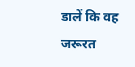डालें कि वह जरूरत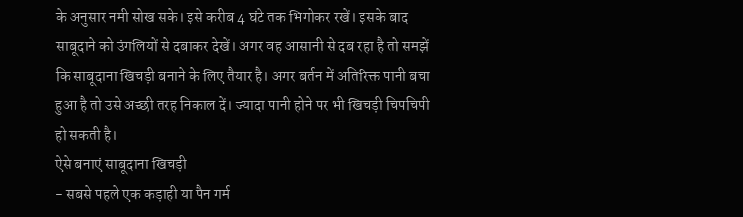के अनुसार नमी सोख सके। इसे करीब 4 घंटे तक भिगोकर रखें। इसके बाद साबूदाने को उंगलियों से दबाकर देखें। अगर वह आसानी से दब रहा है तो समझें कि साबूदाना खिचड़ी बनाने के लिए तैयार है। अगर बर्तन में अतिरिक्त पानी बचा हुआ है तो उसे अच्छी तरह निकाल दें। ज्यादा पानी होने पर भी खिचड़ी चिपचिपी हो सकती है।
ऐसे बनाएं साबूदाना खिचड़ी
- सबसे पहले एक कड़ाही या पैन गर्म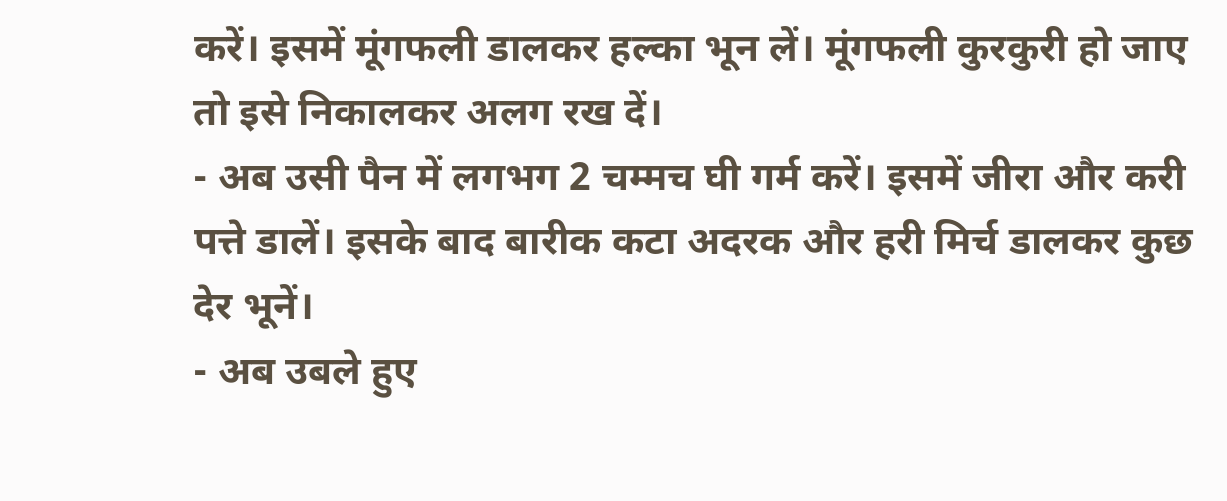करें। इसमें मूंगफली डालकर हल्का भून लें। मूंगफली कुरकुरी हो जाए तो इसे निकालकर अलग रख दें।
- अब उसी पैन में लगभग 2 चम्मच घी गर्म करें। इसमें जीरा और करी पत्ते डालें। इसके बाद बारीक कटा अदरक और हरी मिर्च डालकर कुछ देर भूनें।
- अब उबले हुए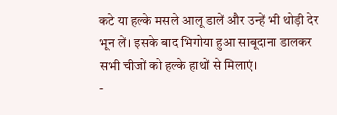कटे या हल्के मसले आलू डालें और उन्हें भी थोड़ी देर भून लें। इसके बाद भिगोया हुआ साबूदाना डालकर सभी चीजों को हल्के हाथों से मिलाएं।
-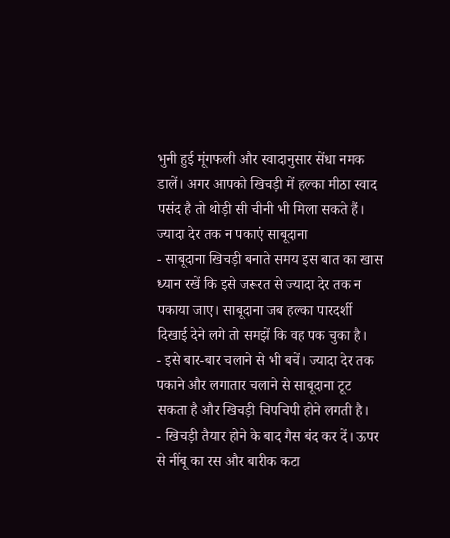भुनी हुई मूंगफली और स्वादानुसार सेंधा नमक डालें। अगर आपको खिचड़ी में हल्का मीठा स्वाद पसंद है तो थोड़ी सी चीनी भी मिला सकते हैं।
ज्यादा देर तक न पकाएं साबूदाना
- साबूदाना खिचड़ी बनाते समय इस बात का खास ध्यान रखें कि इसे जरूरत से ज्यादा देर तक न पकाया जाए। साबूदाना जब हल्का पारदर्शी दिखाई देने लगे तो समझें कि वह पक चुका है।
- इसे बार-बार चलाने से भी बचें। ज्यादा देर तक पकाने और लगातार चलाने से साबूदाना टूट सकता है और खिचड़ी चिपचिपी होने लगती है।
- खिचड़ी तैयार होने के बाद गैस बंद कर दें। ऊपर से नींबू का रस और बारीक कटा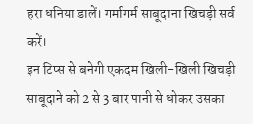हरा धनिया डालें। गर्मागर्म साबूदाना खिचड़ी सर्व करें।
इन टिप्स से बनेगी एकदम खिली-खिली खिचड़ी
साबूदाने को 2 से 3 बार पानी से धोकर उसका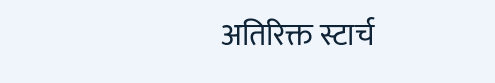अतिरिक्त स्टार्च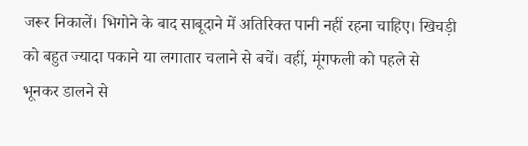जरूर निकालें। भिगोने के बाद साबूदाने में अतिरिक्त पानी नहीं रहना चाहिए। खिचड़ी को बहुत ज्यादा पकाने या लगातार चलाने से बचें। वहीं, मूंगफली को पहले से भूनकर डालने से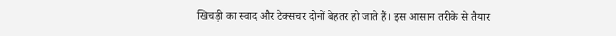खिचड़ी का स्वाद और टेक्सचर दोनों बेहतर हो जाते हैं। इस आसान तरीके से तैयार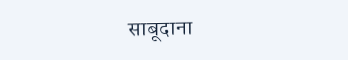साबूदाना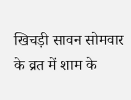खिचड़ी सावन सोमवार के व्रत में शाम के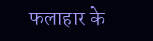फलाहार के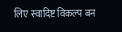लिए स्वादिष्ट विकल्प बन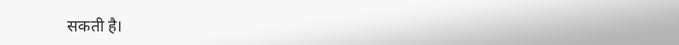सकती है।